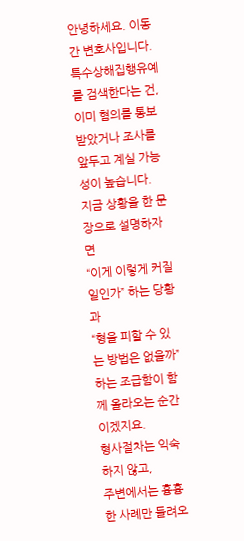안녕하세요. 이동간 변호사입니다.
특수상해집행유예를 검색한다는 건,
이미 혐의를 통보받았거나 조사를 앞두고 계실 가능성이 높습니다.
지금 상황을 한 문장으로 설명하자면
“이게 이렇게 커질 일인가” 하는 당황과
“형을 피할 수 있는 방법은 없을까” 하는 조급함이 함께 올라오는 순간이겠지요.
형사절차는 익숙하지 않고,
주변에서는 흉흉한 사례만 들려오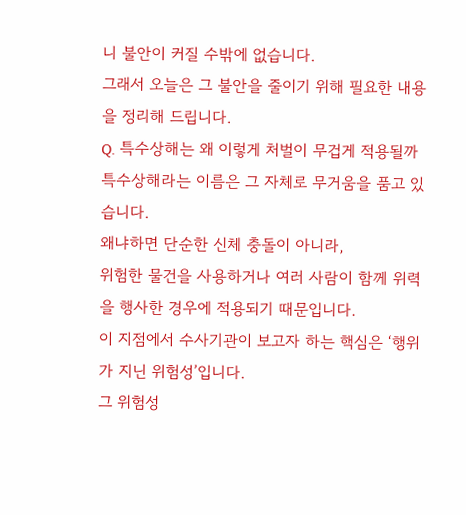니 불안이 커질 수밖에 없습니다.
그래서 오늘은 그 불안을 줄이기 위해 필요한 내용을 정리해 드립니다.
Q. 특수상해는 왜 이렇게 처벌이 무겁게 적용될까
특수상해라는 이름은 그 자체로 무거움을 품고 있습니다.
왜냐하면 단순한 신체 충돌이 아니라,
위험한 물건을 사용하거나 여러 사람이 함께 위력을 행사한 경우에 적용되기 때문입니다.
이 지점에서 수사기관이 보고자 하는 핵심은 ‘행위가 지닌 위험성’입니다.
그 위험성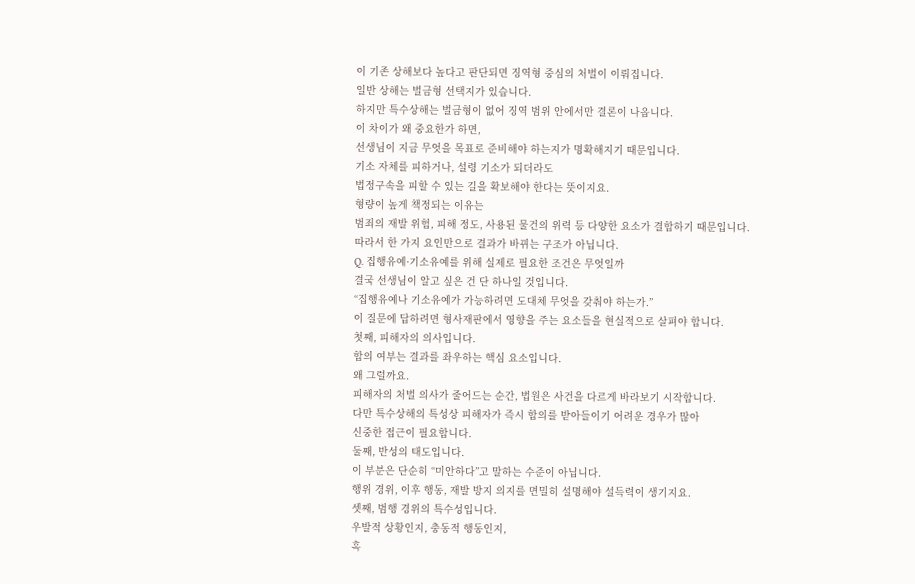이 기존 상해보다 높다고 판단되면 징역형 중심의 처벌이 이뤄집니다.
일반 상해는 벌금형 선택지가 있습니다.
하지만 특수상해는 벌금형이 없어 징역 범위 안에서만 결론이 나옵니다.
이 차이가 왜 중요한가 하면,
선생님이 지금 무엇을 목표로 준비해야 하는지가 명확해지기 때문입니다.
기소 자체를 피하거나, 설령 기소가 되더라도
법정구속을 피할 수 있는 길을 확보해야 한다는 뜻이지요.
형량이 높게 책정되는 이유는
범죄의 재발 위험, 피해 정도, 사용된 물건의 위력 등 다양한 요소가 결합하기 때문입니다.
따라서 한 가지 요인만으로 결과가 바뀌는 구조가 아닙니다.
Q. 집행유예·기소유예를 위해 실제로 필요한 조건은 무엇일까
결국 선생님이 알고 싶은 건 단 하나일 것입니다.
“집행유예나 기소유예가 가능하려면 도대체 무엇을 갖춰야 하는가.”
이 질문에 답하려면 형사재판에서 영향을 주는 요소들을 현실적으로 살펴야 합니다.
첫째, 피해자의 의사입니다.
합의 여부는 결과를 좌우하는 핵심 요소입니다.
왜 그럴까요.
피해자의 처벌 의사가 줄어드는 순간, 법원은 사건을 다르게 바라보기 시작합니다.
다만 특수상해의 특성상 피해자가 즉시 합의를 받아들이기 어려운 경우가 많아
신중한 접근이 필요합니다.
둘째, 반성의 태도입니다.
이 부분은 단순히 “미안하다”고 말하는 수준이 아닙니다.
행위 경위, 이후 행동, 재발 방지 의지를 면밀히 설명해야 설득력이 생기지요.
셋째, 범행 경위의 특수성입니다.
우발적 상황인지, 충동적 행동인지,
혹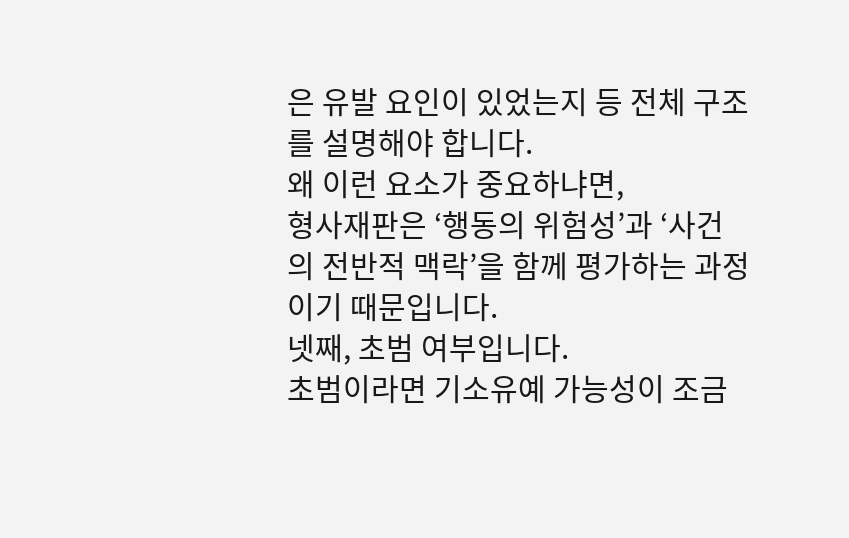은 유발 요인이 있었는지 등 전체 구조를 설명해야 합니다.
왜 이런 요소가 중요하냐면,
형사재판은 ‘행동의 위험성’과 ‘사건의 전반적 맥락’을 함께 평가하는 과정이기 때문입니다.
넷째, 초범 여부입니다.
초범이라면 기소유예 가능성이 조금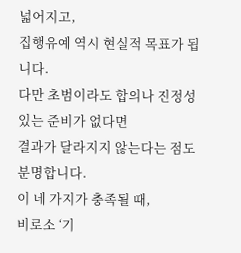넓어지고,
집행유예 역시 현실적 목표가 됩니다.
다만 초범이라도 합의나 진정성 있는 준비가 없다면
결과가 달라지지 않는다는 점도 분명합니다.
이 네 가지가 충족될 때,
비로소 ‘기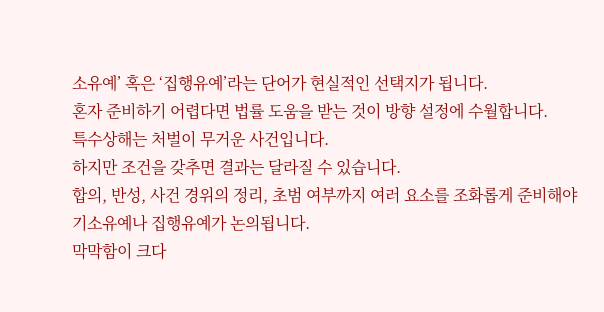소유예’ 혹은 ‘집행유예’라는 단어가 현실적인 선택지가 됩니다.
혼자 준비하기 어렵다면 법률 도움을 받는 것이 방향 설정에 수월합니다.
특수상해는 처벌이 무거운 사건입니다.
하지만 조건을 갖추면 결과는 달라질 수 있습니다.
합의, 반성, 사건 경위의 정리, 초범 여부까지 여러 요소를 조화롭게 준비해야
기소유예나 집행유예가 논의됩니다.
막막함이 크다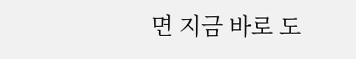면 지금 바로 도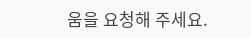움을 요청해 주세요.